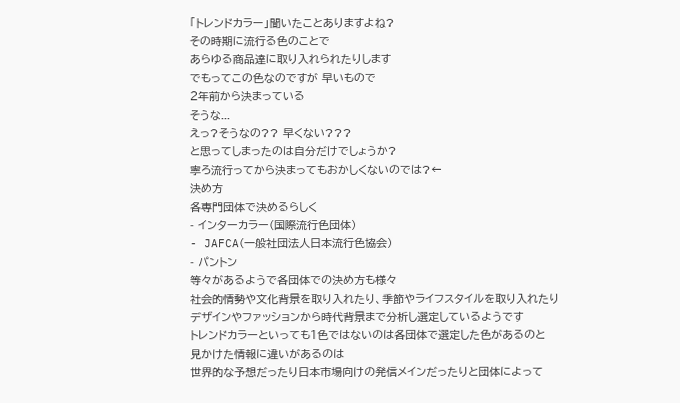「トレンドカラー」聞いたことありますよね?
その時期に流行る色のことで
あらゆる商品達に取り入れられたりします
でもってこの色なのですが 早いもので
2年前から決まっている
そうな...
えっ?そうなの?? 早くない???
と思ってしまったのは自分だけでしょうか?
寧ろ流行ってから決まってもおかしくないのでは?←
決め方
各専門団体で決めるらしく
- インターカラー(国際流行色団体)
- JAFCA(一般社団法人日本流行色協会)
- パントン
等々があるようで各団体での決め方も様々
社会的情勢や文化背景を取り入れたり、季節やライフスタイルを取り入れたり
デザインやファッションから時代背景まで分析し選定しているようです
トレンドカラーといっても1色ではないのは各団体で選定した色があるのと
見かけた情報に違いがあるのは
世界的な予想だったり日本市場向けの発信メインだったりと団体によって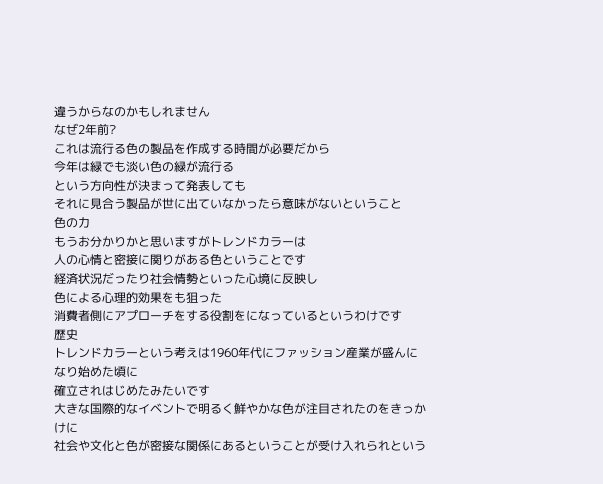違うからなのかもしれません
なぜ2年前?
これは流行る色の製品を作成する時間が必要だから
今年は緑でも淡い色の緑が流行る
という方向性が決まって発表しても
それに見合う製品が世に出ていなかったら意味がないということ
色の力
もうお分かりかと思いますがトレンドカラーは
人の心情と密接に関りがある色ということです
経済状況だったり社会情勢といった心境に反映し
色による心理的効果をも狙った
消費者側にアプローチをする役割をになっているというわけです
歴史
トレンドカラーという考えは1960年代にファッション産業が盛んになり始めた頃に
確立されはじめたみたいです
大きな国際的なイベントで明るく鮮やかな色が注目されたのをきっかけに
社会や文化と色が密接な関係にあるということが受け入れられという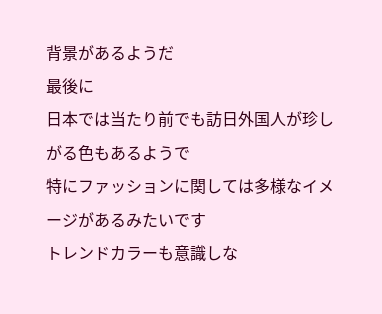背景があるようだ
最後に
日本では当たり前でも訪日外国人が珍しがる色もあるようで
特にファッションに関しては多様なイメージがあるみたいです
トレンドカラーも意識しな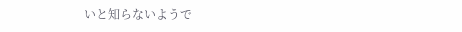いと知らないようで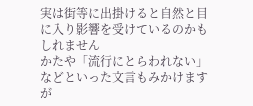実は街等に出掛けると自然と目に入り影響を受けているのかもしれません
かたや「流行にとらわれない」などといった文言もみかけますが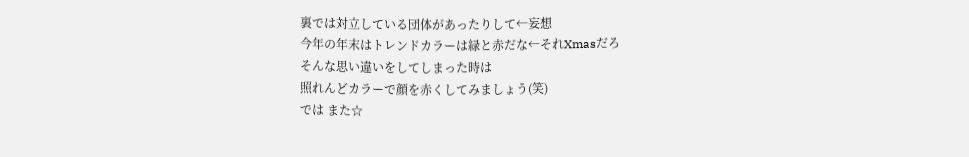裏では対立している団体があったりして←妄想
今年の年末はトレンドカラーは緑と赤だな←それXmasだろ
そんな思い違いをしてしまった時は
照れんどカラーで顔を赤くしてみましょう(笑)
では また☆